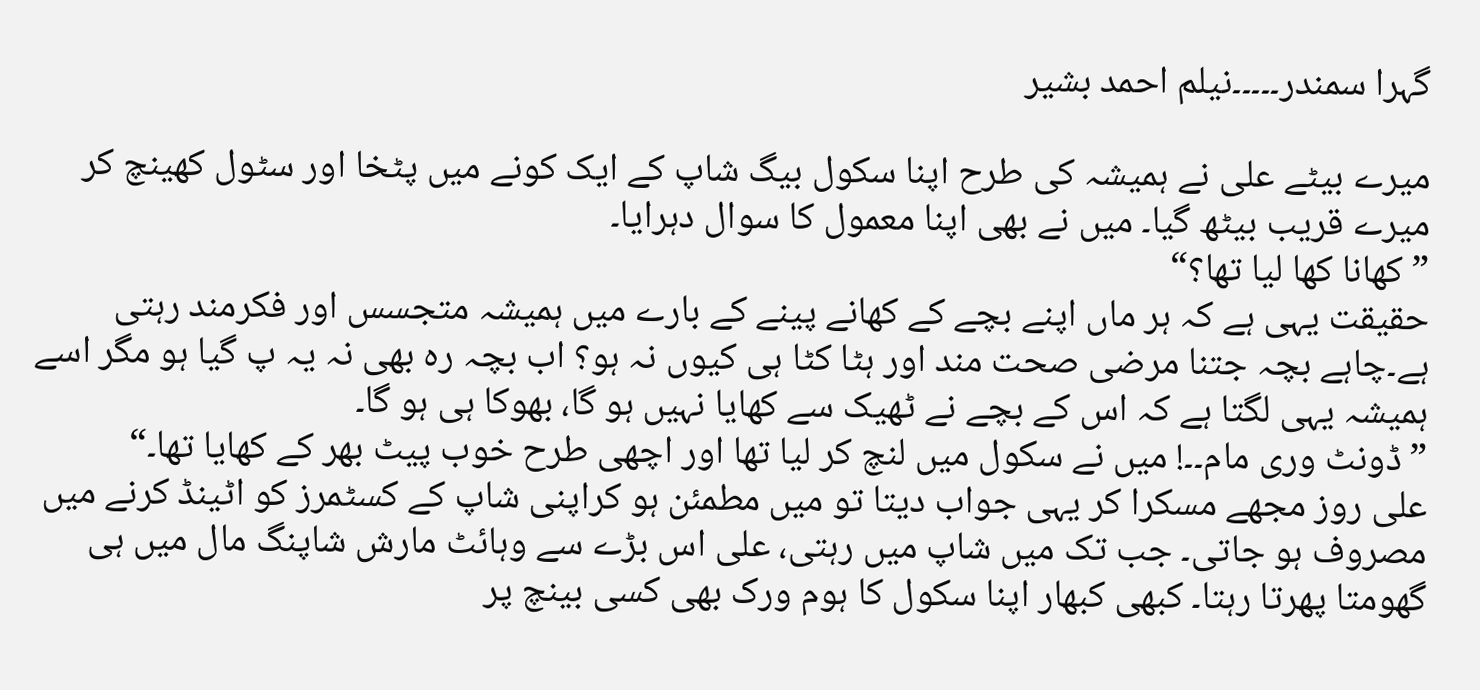گہرا سمندر۔۔۔۔۔نیلم احمد بشیر

میرے بیٹے علی نے ہمیشہ کی طرح اپنا سکول بیگ شاپ کے ایک کونے میں پٹخا اور سٹول کھینچ کر میرے قریب بیٹھ گیا۔ میں نے بھی اپنا معمول کا سوال دہرایا۔
”کھانا کھا لیا تھا؟“
حقیقت یہی ہے کہ ہر ماں اپنے بچے کے کھانے پینے کے بارے میں ہمیشہ متجسس اور فکرمند رہتی ہے۔چاہے بچہ جتنا مرضی صحت مند اور ہٹا کٹا ہی کیوں نہ ہو؟ اب بچہ رہ بھی نہ یہ پ گیا ہو مگر اسے ہمیشہ یہی لگتا ہے کہ اس کے بچے نے ٹھیک سے کھایا نہیں ہو گا، بھوکا ہی ہو گا۔
”ڈونٹ وری مام۔۔! میں نے سکول میں لنچ کر لیا تھا اور اچھی طرح خوب پیٹ بھر کے کھایا تھا۔“
علی روز مجھے مسکرا کر یہی جواب دیتا تو میں مطمئن ہو کراپنی شاپ کے کسٹمرز کو اٹینڈ کرنے میں مصروف ہو جاتی۔ جب تک میں شاپ میں رہتی، علی اس بڑے سے وہائٹ مارش شاپنگ مال میں ہی گھومتا پھرتا رہتا۔ کبھی کبھار اپنا سکول کا ہوم ورک بھی کسی بینچ پر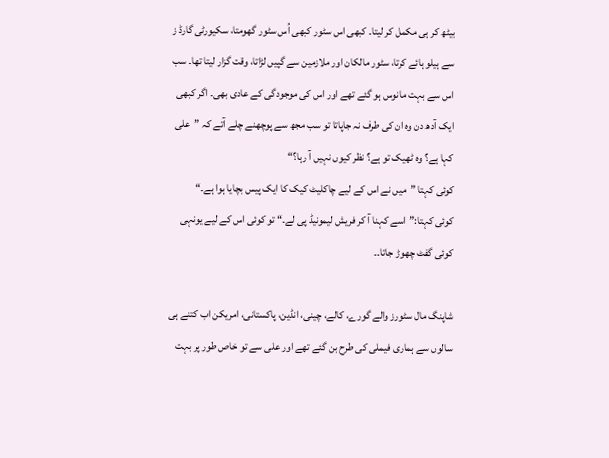بیٹھ کر ہی مکمل کر لیتا۔ کبھی اس سٹور کبھی اُس سٹور گھومتا، سکیورٹی گارڈ ز سے ہیلو ہائے کرتا، سٹور مالکان اور ملازمین سے گپیں لڑاتا، وقت گزار لیتا تھا۔ سب اس سے بہت مانوس ہو گئے تھے اور اس کی موجودگی کے عادی بھی۔ اگر کبھی ایک آدھ دن وہ ان کی طرف نہ جاپاتا تو سب مجھ سے پوچھنے چلے آتے کہ ”علی کہا ہے؟ وہ ٹھیک تو ہے؟ نظر کیوں نہیں آ رہا؟“
کوئی کہتا ”میں نے اس کے لیے چاکلیٹ کیک کا ایک پیس بچایا ہوا ہے۔“
کوئی کہتا:”اسے کہنا آ کر فریش لیمونیڈ پی لے۔“ تو کوئی اس کے لیے یونہی کوئی گفٹ چھوڑ جاتا۔۔

شاپنگ مال سٹورز والے گورے، کالے، چینی، انڈین، پاکستانی، امریکن اب کتنے ہی سالوں سے ہماری فیملی کی طرح بن گئے تھے اور علی سے تو خاص طور پر بہت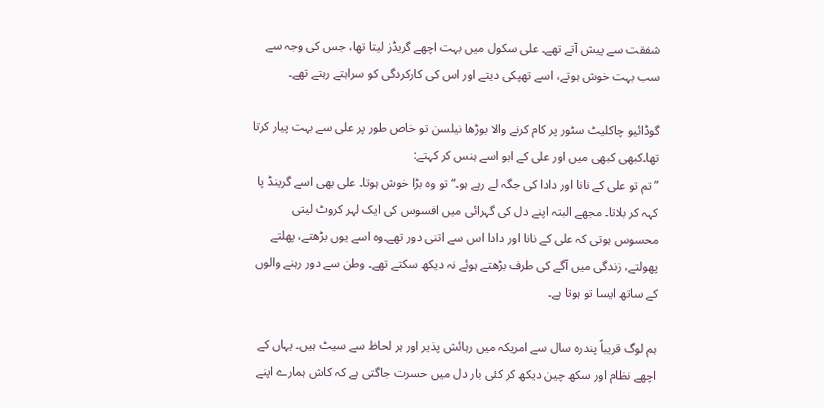شفقت سے پیش آتے تھے۔ علی سکول میں بہت اچھے گریڈز لیتا تھا، جس کی وجہ سے سب بہت خوش ہوتے، اسے تھپکی دیتے اور اس کی کارکردگی کو سراہتے رہتے تھے۔

گوڈائیو چاکلیٹ سٹور پر کام کرنے والا بوڑھا نیلسن تو خاص طور پر علی سے بہت پیار کرتا تھا۔کبھی کبھی میں اور علی کے ابو اسے ہنس کر کہتے:
”تم تو علی کے نانا اور دادا کی جگہ لے رہے ہو۔“ تو وہ بڑا خوش ہوتا۔ علی بھی اسے گرینڈ پا کہہ کر بلاتا۔ مجھے البتہ اپنے دل کی گہرائی میں افسوس کی ایک لہر کروٹ لیتی محسوس ہوتی کہ علی کے نانا اور دادا اس سے اتنی دور تھے۔وہ اسے یوں بڑھتے، پھلتے پھولتے، زندگی میں آگے کی طرف بڑھتے ہوئے نہ دیکھ سکتے تھے۔ وطن سے دور رہنے والوں کے ساتھ ایسا تو ہوتا ہے۔

ہم لوگ قریباً پندرہ سال سے امریکہ میں رہائش پذیر اور ہر لحاظ سے سیٹ ہیں۔ یہاں کے اچھے نظام اور سکھ چین دیکھ کر کئی بار دل میں حسرت جاگتی ہے کہ کاش ہمارے اپنے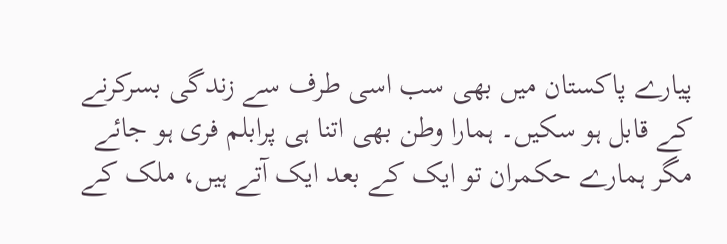پیارے پاکستان میں بھی سب اسی طرف سے زندگی بسرکرنے کے قابل ہو سکیں۔ ہمارا وطن بھی اتنا ہی پرابلم فری ہو جائے مگر ہمارے حکمران تو ایک کے بعد ایک آتے ہیں، ملک کے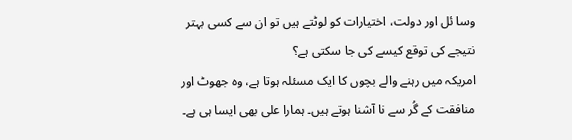وسا ئل اور دولت، اختیارات کو لوٹتے ہیں تو ان سے کسی بہتر نتیجے کی توقع کیسے کی جا سکتی ہے؟
امریکہ میں رہنے والے بچوں کا ایک مسئلہ ہوتا ہے، وہ جھوٹ اور منافقت کے گُر سے نا آشنا ہوتے ہیں۔ ہمارا علی بھی ایسا ہی ہے۔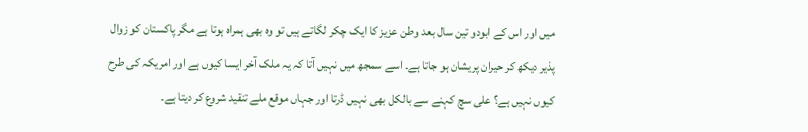میں اور اس کے ابودو تین سال بعد وطن عزیز کا ایک چکر لگاتے ہیں تو وہ بھی ہمراہ ہوتا ہے مگر پاکستان کو زوال پذیر دیکھ کر حیران پریشان ہو جاتا ہے۔ اسے سمجھ میں نہیں آتا کہ یہ ملک آخر ایسا کیوں ہے اور امریکہ کی طرح کیوں نہیں ہے؟ علی سچ کہنے سے بالکل بھی نہیں ڈرتا اور جہاں موقع ملے تنقید شروع کر دیتا ہے۔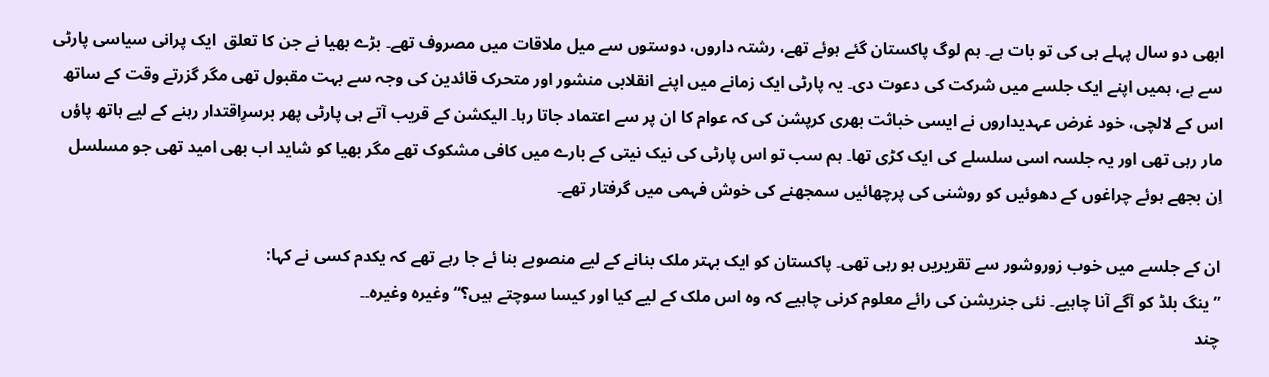ابھی دو سال پہلے ہی کی تو بات ہے۔ ہم لوگ پاکستان گئے ہوئے تھے، رشتہ داروں، دوستوں سے میل ملاقات میں مصروف تھے۔ بڑے بھیا نے جن کا تعلق  ایک پرانی سیاسی پارٹی سے ہے، ہمیں اپنے ایک جلسے میں شرکت کی دعوت دی۔ یہ پارٹی ایک زمانے میں اپنے انقلابی منشور اور متحرک قائدین کی وجہ سے بہت مقبول تھی مگر گزرتے وقت کے ساتھ اس کے لالچی، خود غرض عہدیداروں نے ایسی خباثت بھری کرپشن کی کہ عوام کا ان پر سے اعتماد جاتا رہا۔ الیکشن کے قریب آتے ہی پارٹی پھر برسرِاقتدار رہنے کے لیے ہاتھ پاؤں مار رہی تھی اور یہ جلسہ اسی سلسلے کی ایک کڑی تھا۔ ہم سب تو اس پارٹی کی نیک نیتی کے بارے میں کافی مشکوک تھے مگر بھیا کو شاید اب بھی امید تھی جو مسلسل اِن بجھے ہوئے چراغوں کے دھوئیں کو روشنی کی پرچھائیں سمجھنے کی خوش فہمی میں گرفتار تھے۔

ان کے جلسے میں خوب زوروشور سے تقریریں ہو رہی تھی۔ پاکستان کو ایک بہتر ملک بنانے کے لیے منصوبے بنا ئے جا رہے تھے کہ یکدم کسی نے کہا:
”ینگ بلڈ کو آگے آنا چاہیے۔ نئی جنریشن کی رائے معلوم کرنی چاہیے کہ وہ اس ملک کے لیے کیا اور کیسا سوچتے ہیں؟“ وغیرہ وغیرہ۔۔
چند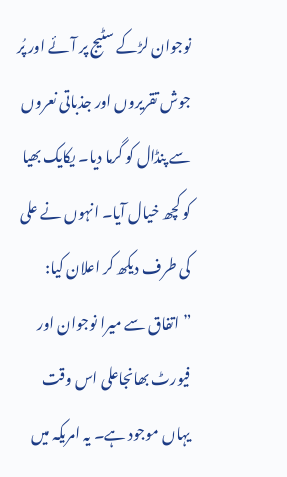نوجوان لڑکے سٹیج پر آئے اور پُر جوش تقریروں اور جذباتی نعروں سے پنڈال کو گرما دیا۔ یکایک بھیا کو کچھ خیال آیا۔ انہوں نے علی کی طرف دیکھ کر اعلان کیا:
”اتفاق سے میرا نوجوان اور فیورٹ بھانجاعلی اس وقت یہاں موجود ہے۔ یہ امریکہ میں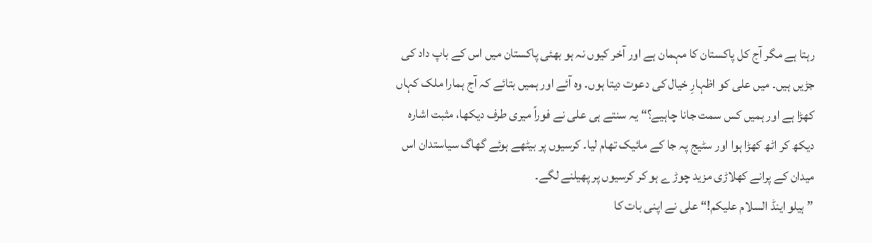رہتا ہے مگر آج کل پاکستان کا مہمان ہے اور آخر کیوں نہ ہو بھئی پاکستان میں اس کے باپ داد کی جڑیں ہیں۔ میں علی کو اظہارِ خیال کی دعوت دیتا ہوں۔ وہ آئے اور ہمیں بتائے کہ آج ہمارا ملک کہاں کھڑا ہے اور ہمیں کس سمت جانا چاہیے؟“ یہ سنتے ہی علی نے فوراً میری طرف دیکھا، مثبت اشارہ دیکھ کر اٹھ کھڑا ہوا اور سٹیج پہ جا کے مائیک تھام لیا۔ کرسیوں پر بیٹھے ہوئے گھاگ سیاستدان اس میدان کے پرانے کھلاڑی مزید چوڑ ے ہو کر کرسیوں پر پھیلنے لگے۔
”ہیلو اینڈ السلام علیکم!“ علی نے اپنی بات کا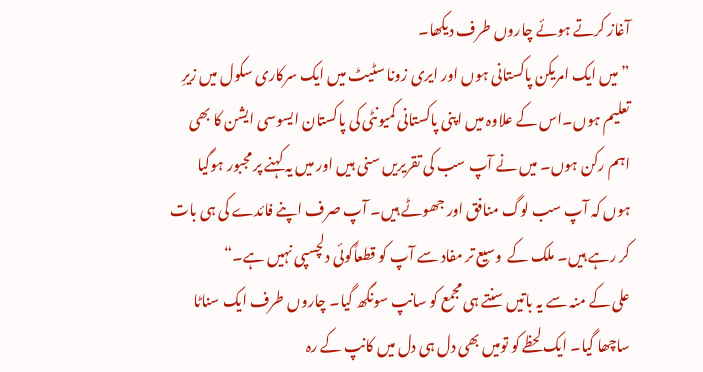آغاز کرتے ہوئے چاروں طرف دیکھا۔
”میں ایک امریکن پاکستانی ہوں اور ایری زونا سٹیٹ میں ایک سرکاری سکول میں زیرِ تعلیم ہوں۔اس کے علاوہ میں اپنی پاکستانی کمیونٹی کی پاکستان ایسوسی ایشن کا بھی اہم رکن ہوں۔ میں نے آپ سب کی تقریریں سنی ہیں اور میں یہ کہنے پر مجبور ہوگیا ہوں کہ آپ سب لوگ منافق اور جھوٹے ہیں۔ آپ صرف اپنے فائدے کی ہی بات کر رہے ہیں۔ ملک کے  وسیع تر مفاد سے آپ کو قطعاًکوئی دلچسپی نہیں ہے۔“
علی کے منہ سے یہ باتیں سنتے ہی مجمع کو سانپ سونگھ گیا۔ چاروں طرف ایک سناٹا ساچھا گیا۔ ایک لحظے کو تومیں بھی دل ہی دل میں کانپ کے رہ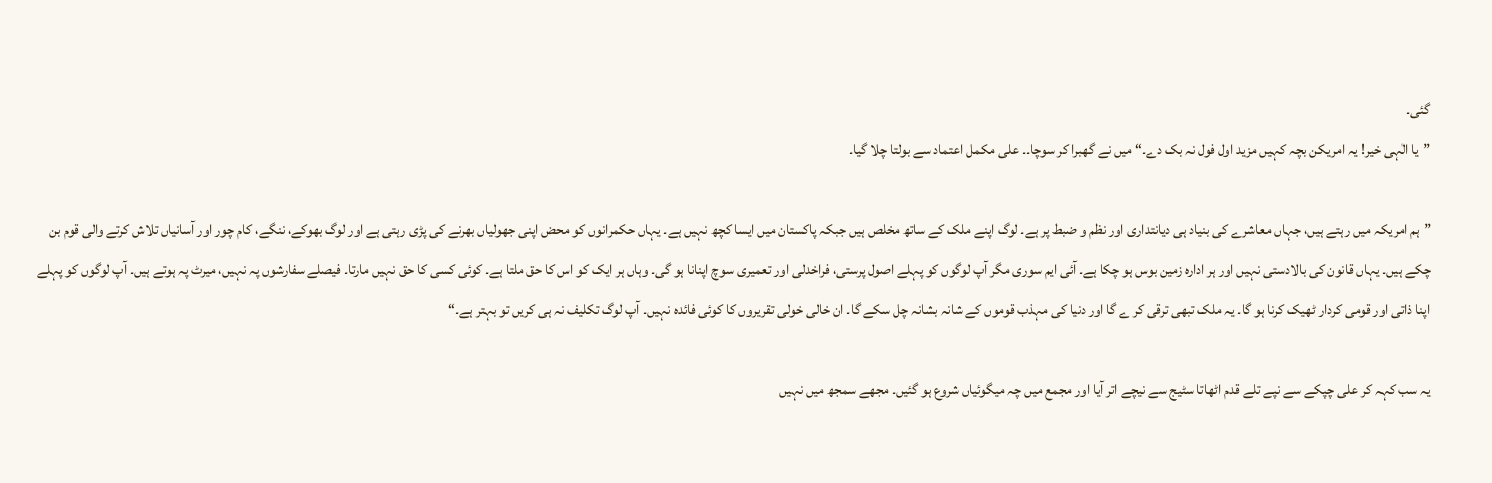گئی۔
”یا الٰہی خیر! یہ امریکن بچہ کہیں مزید اول فول نہ بک دے۔“ میں نے گھبرا کر سوچا۔۔ علی مکمل اعتماد سے بولتا چلا گیا۔

”ہم امریکہ میں رہتے ہیں، جہاں معاشرے کی بنیاد ہی دیانتداری اور نظم و ضبط پر ہے۔ لوگ اپنے ملک کے ساتھ مخلص ہیں جبکہ پاکستان میں ایسا کچھ نہیں ہے۔ یہاں حکمرانوں کو محض اپنی جھولیاں بھرنے کی پڑی رہتی ہے اور لوگ بھوکے، ننگے، کام چور اور آسانیاں تلاش کرتے والی قوم بن چکے ہیں۔ یہاں قانون کی بالادستی نہیں اور ہر ادارہ زمین بوس ہو چکا ہے۔ آئی ایم سوری مگر آپ لوگوں کو پہلے اصول پرستی، فراخدلی اور تعمیری سوچ اپنانا ہو گی۔ وہاں ہر ایک کو اس کا حق ملتا ہے۔ کوئی کسی کا حق نہیں مارتا۔ فیصلے سفارشوں پہ نہیں، میرٹ پہ ہوتے ہیں۔ آپ لوگوں کو پہلے اپنا ذاتی اور قومی کردار ٹھیک کرنا ہو گا۔ یہ ملک تبھی ترقی کر ے گا اور دنیا کی مہذب قوموں کے شانہ بشانہ چل سکے گا۔ ان خالی خولی تقریروں کا کوئی فائدہ نہیں۔ آپ لوگ تکلیف نہ ہی کریں تو بہتر ہے۔“

یہ سب کہہ کر علی چپکے سے نپے تلے قدم اٹھاتا سٹیج سے نیچے اتر آیا اور مجمع میں چہ میگوئیاں شروع ہو گئیں۔ مجھے سمجھ میں نہیں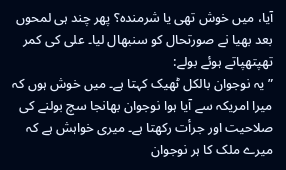آیا، میں خوش تھی یا شرمندہ؟ پھر چند ہی لمحوں بعد بھیا نے صورتحال کو سنبھال لیا۔ علی کی کمر تھپتھپاتے ہوئے بولے:
”یہ نوجوان بالکل ٹھیک کہتا ہے۔ میں خوش ہوں کہ میرا امریکہ سے آیا ہوا نوجوان بھانجا سچ بولنے کی صلاحیت اور جرأت رکھتا ہے۔ میری خواہش ہے کہ میرے ملک کا ہر نوجوان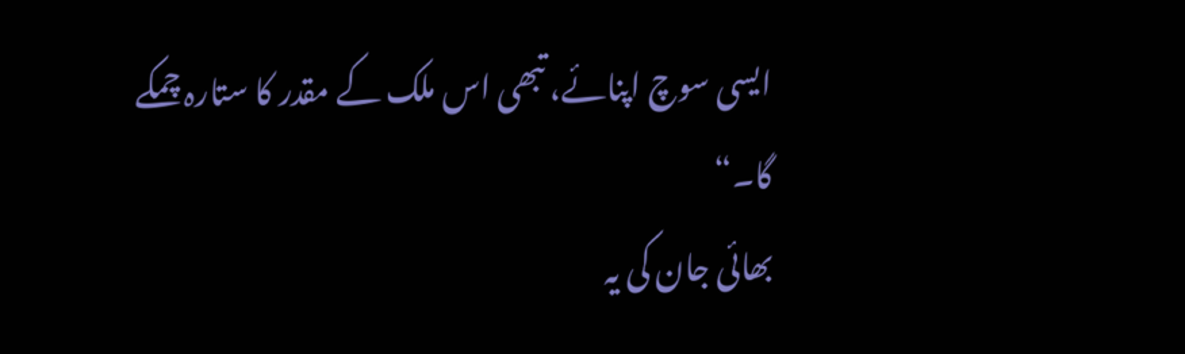ایسی سوچ اپنائے، تبھی اس ملک کے مقدر کا ستارہ چمکے گا۔“
بھائی جان کی یہ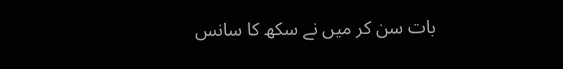بات سن کر میں نے سکھ کا سانس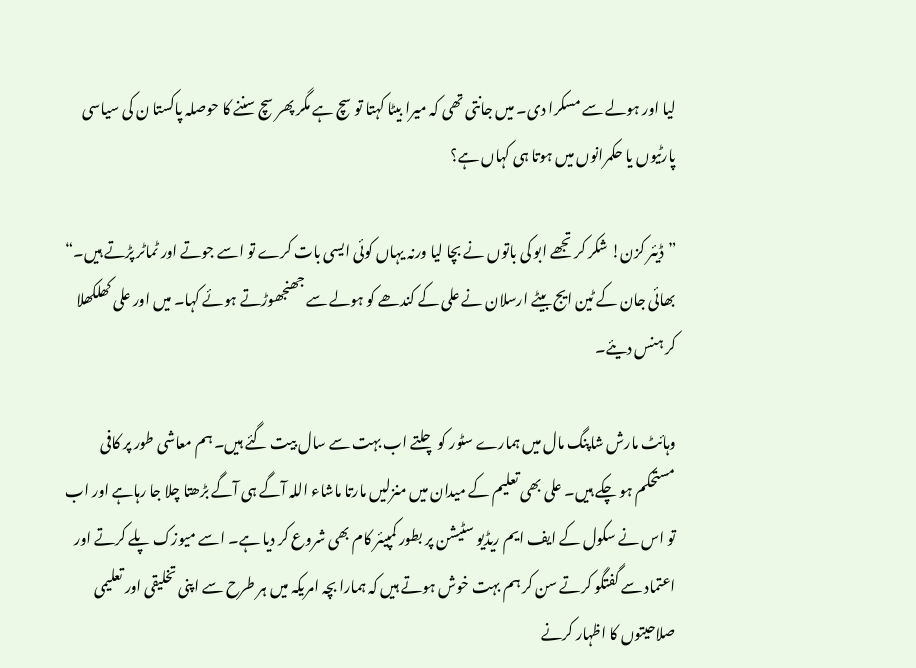لیا اور ہولے سے مسکرا دی۔ میں جانتی تھی کہ میرا بیٹا کہتا تو سچ ہے مگر پھر سچ سننے کا حوصلہ پاکستا ن کی سیاسی پارٹیوں یا حکمرانوں میں ہوتا ہی کہاں ہے؟

”ڈیئر کزن! شکر کر تجھے ابو کی باتوں نے بچا لیا ورنہ یہاں کوئی ایسی بات کرے تو اسے جوتے اور ٹماٹر پڑتے ہیں۔“
بھائی جان کے ٹین ایج بیٹے ارسلان نے علی کے کندھے کو ہولے سے جھنجھوڑتے ہوئے کہا۔ میں اور علی کھلکھلا کر ہنس دیئے۔

وہائٹ مارش شاپنگ مال میں ہمارے سٹور کو چلتے اب بہت سے سال بیت گئے ہیں۔ ہم معاشی طور پر کافی مستحکم ہو چکے ہیں۔ علی بھی تعلیم کے میدان میں منزلیں مارتا ماشاء اللہ آگے ہی آگے بڑھتا چلا جا رہاہے اور اب تو اس نے سکول کے ایف ایم ریڈیو سٹیشن پر بطور کمپیئر کام بھی شروع کر دیا ہے۔ اسے میوزک پلے کرتے اور اعتماد سے گفتگو کرتے سن کر ہم بہت خوش ہوتے ہیں کہ ہمارا بچہ امریکہ میں ہر طرح سے اپنی تخلیقی اور تعلیمی صلاحیتوں کا اظہار کرنے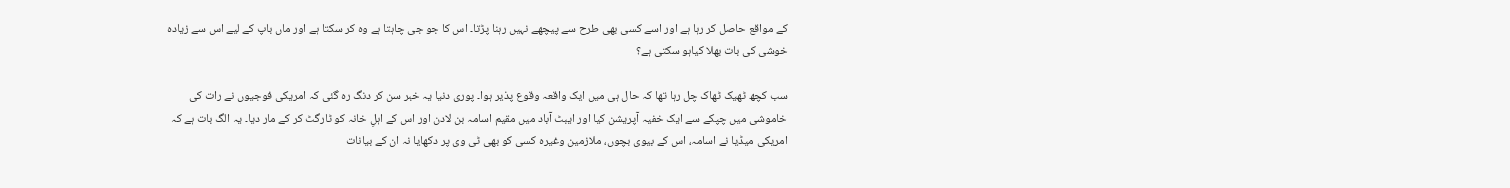کے مواقع حاصل کر رہا ہے اور اسے کسی بھی طرح سے پیچھے نہیں رہنا پڑتا۔ اس کا جو جی چاہتا ہے وہ کر سکتا ہے اور ماں باپ کے لیے اس سے زیادہ خوشی کی بات بھلا کیاہو سکتی ہے؟

سب کچھ ٹھیک ٹھاک چل رہا تھا کہ حال ہی میں ایک واقعہ وقوع پذیر ہوا۔ پوری دنیا یہ خبر سن کر دنگ رہ گئی کہ امریکی فوجیوں نے رات کی خاموشی میں چپکے سے ایک خفیہ آپریشن کیا اور ایبٹ آباد میں مقیم اسامہ بن لادن اور اس کے اہلِ خانہ کو ٹارگٹ کر کے مار دیا۔ یہ الگ بات ہے کہ امریکی میڈیا نے اسامہ، اس کے بیوی بچوں، ملازمین وغیرہ کسی کو بھی ٹی وی پر دکھایا نہ ان کے بیانات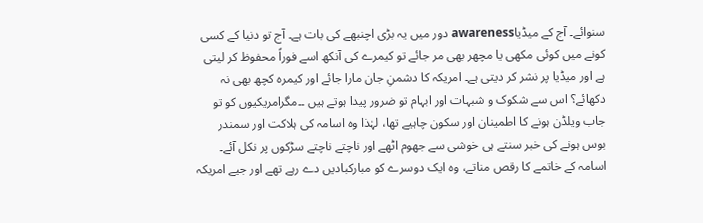سنوائے۔ آج کے میڈیاawareness دور میں یہ بڑی اچنبھے کی بات ہے۔ آج تو دنیا کے کسی کونے میں کوئی مکھی یا مچھر بھی مر جائے تو کیمرے کی آنکھ اسے فوراً محفوظ کر لیتی ہے اور میڈیا پر نشر کر دیتی ہے۔ امریکہ کا دشمنِ جان مارا جائے اور کیمرہ کچھ بھی نہ دکھائے؟ اس سے شکوک و شبہات اور ابہام تو ضرور پیدا ہوتے ہیں ۔۔مگرامریکیوں کو تو جاب ویلڈن ہونے کا اطمینان اور سکون چاہیے تھا، لہٰذا وہ اسامہ کی ہلاکت اور سمندر بوس ہونے کی خبر سنتے ہی خوشی سے جھوم اٹھے اور ناچتے ناچتے سڑکوں پر نکل آئے۔ اسامہ کے خاتمے کا رقص مناتے، وہ ایک دوسرے کو مبارکبادیں دے رہے تھے اور جیے امریکہ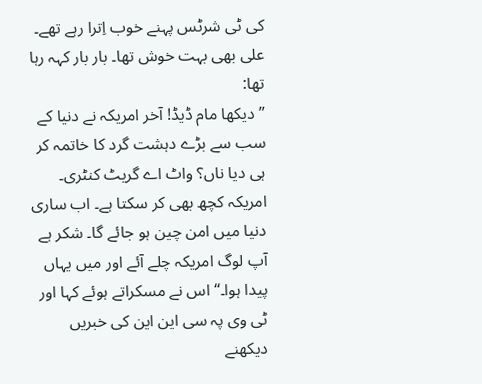کی ٹی شرٹس پہنے خوب اِترا رہے تھے۔
علی بھی بہت خوش تھا۔ بار بار کہہ رہا تھا:
”دیکھا مام ڈیڈ! آخر امریکہ نے دنیا کے سب سے بڑے دہشت گرد کا خاتمہ کر ہی دیا ناں؟ واٹ اے گریٹ کنٹری۔ امریکہ کچھ بھی کر سکتا ہے۔ اب ساری دنیا میں امن چین ہو جائے گا۔ شکر ہے آپ لوگ امریکہ چلے آئے اور میں یہاں پیدا ہوا۔“ اس نے مسکراتے ہوئے کہا اور ٹی وی پہ سی این این کی خبریں دیکھنے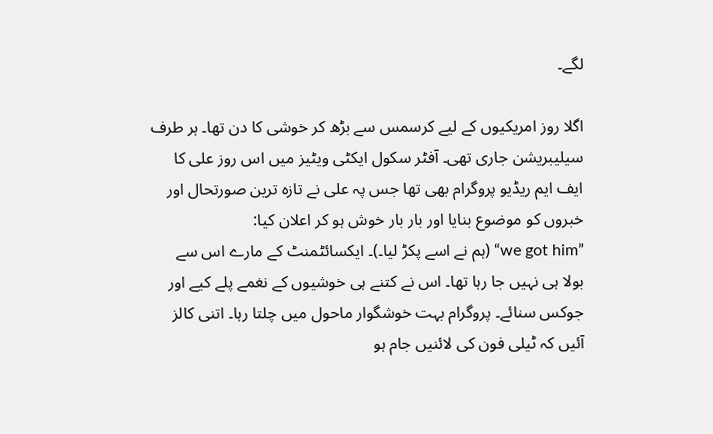لگے۔

اگلا روز امریکیوں کے لیے کرسمس سے بڑھ کر خوشی کا دن تھا۔ ہر طرف سیلیبریشن جاری تھی۔ آفٹر سکول ایکٹی ویٹیز میں اس روز علی کا ایف ایم ریڈیو پروگرام بھی تھا جس پہ علی نے تازہ ترین صورتحال اور خبروں کو موضوع بنایا اور بار بار خوش ہو کر اعلان کیا:
”we got him“ (ہم نے اسے پکڑ لیا۔)۔ ایکسائٹمنٹ کے مارے اس سے بولا ہی نہیں جا رہا تھا۔ اس نے کتنے ہی خوشیوں کے نغمے پلے کیے اور جوکس سنائے۔ پروگرام بہت خوشگوار ماحول میں چلتا رہا۔ اتنی کالز آئیں کہ ٹیلی فون کی لائنیں جام ہو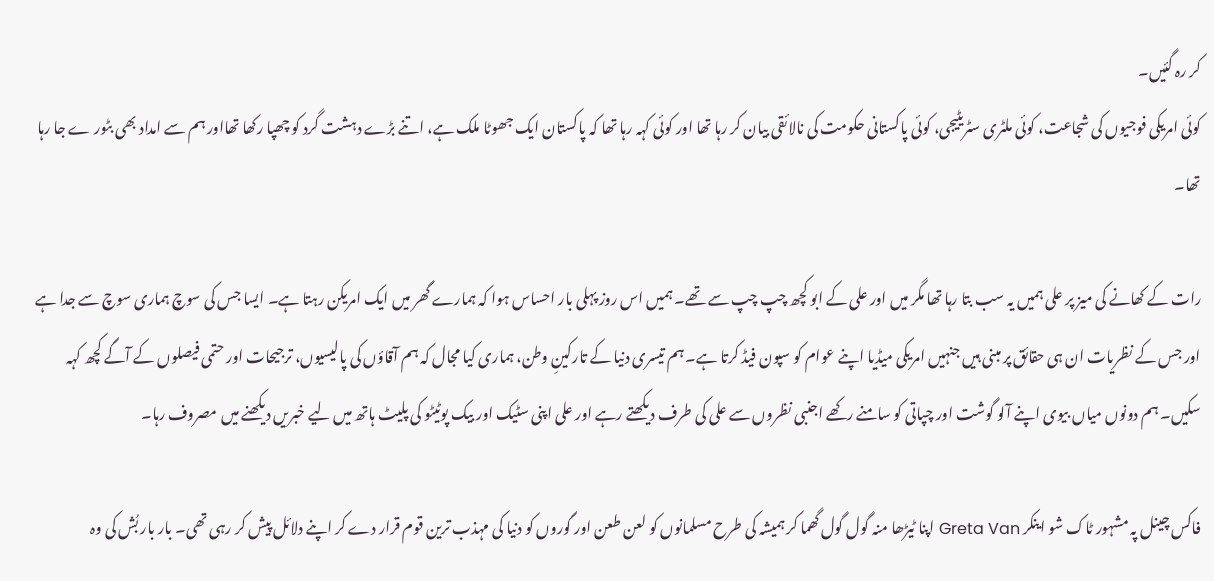کر رہ گئیں۔
کوئی امریکی فوجیوں کی شجاعت، کوئی ملٹری سٹریٹیجی، کوئی پاکستانی حکومت کی نالائقی بیان کر رہا تھا اور کوئی کہہ رہا تھا کہ پاکستان ایک جھوٹا ملک ہے، اتنے بڑے دہشت گرد کو چھپا رکھا تھااور ہم سے امداد بھی بٹور ے جا رہا تھا۔

رات کے کھانے کی میز پر علی ہمیں یہ سب بتا رہا تھا مگر میں اور علی کے ابو کچھ چپ چپ سے تھے۔ ہمیں اس روز پہلی بار احساس ہوا کہ ہمارے گھر میں ایک امریکن رہتا ہے۔ ایسا جس کی سوچ ہماری سوچ سے جدا ہے اور جس کے نظریات ان ہی حقائق پر مبنی ہیں جنہیں امریکی میڈیا اپنے عوام کو سپون فیڈ کرتا ہے۔ ہم تیسری دنیا کے تارکینِ وطن، ہماری کیا مجال کہ ہم آقاؤں کی پالیسیوں، ترجیحات اور حتمی فیصلوں کے آگے کچھ کہہ سکیں۔ ہم دونوں میاں بیوی اپنے آلو گوشت اور چپاتی کو سامنے رکھے اجنبی نظروں سے علی کی طرف دیکھتے رہے اور علی اپنی سٹیک اور بیک پوٹیٹو کی پلیٹ ہاتھ میں لیے خبریں دیکھنے میں مصروف رہا۔

فاکس چینل پہ مشہور ٹاک شو اینکر Greta Van اپنا ٹیڑھا منہ گول گول گھما کر ہمیشہ کی طرح مسلمانوں کو لعن طعن اور گوروں کو دنیا کی مہذب ترین قوم قرار دے کر اپنے دلائل پیش کر رہی تھی۔ بار بار بُش کی وہ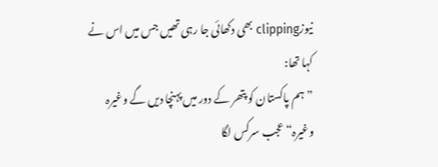نیوزclipping بھی دکھائی جا رہی تھیں جس میں اس نے کہا تھا:
”ہم پاکستان کو پتھر کے دور میں پہنچا دیں گے وغیرہ وغیرہ“ عجب سرکس لگا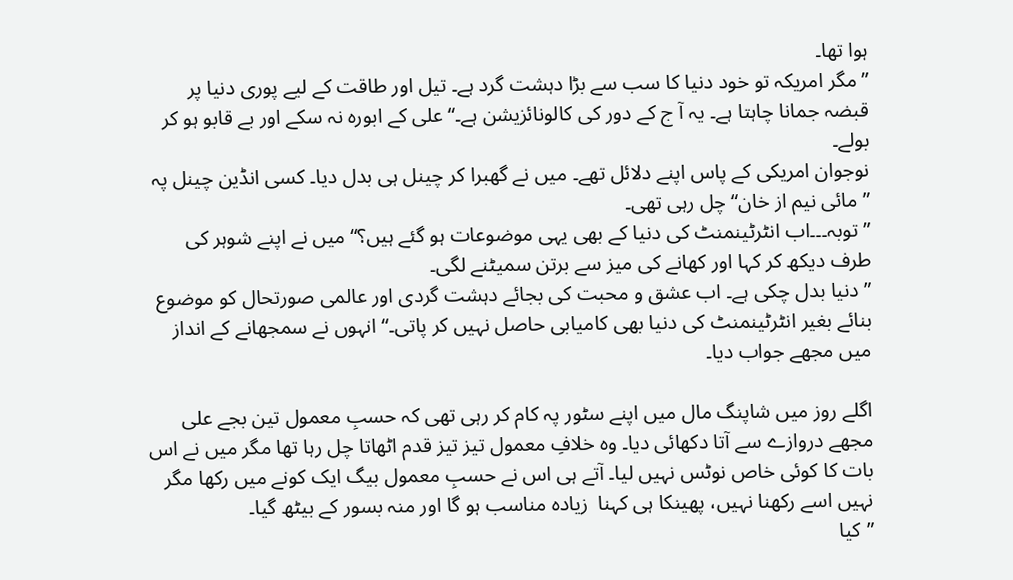ہوا تھا۔
”مگر امریکہ تو خود دنیا کا سب سے بڑا دہشت گرد ہے۔ تیل اور طاقت کے لیے پوری دنیا پر قبضہ جمانا چاہتا ہے۔ یہ آ ج کے دور کی کالونائزیشن ہے۔“ علی کے ابورہ نہ سکے اور بے قابو ہو کر بولے۔
نوجوان امریکی کے پاس اپنے دلائل تھے۔ میں نے گھبرا کر چینل ہی بدل دیا۔ کسی انڈین چینل پہ ”مائی نیم از خان“ چل رہی تھی۔
”توبہ۔۔۔اب انٹرٹینمنٹ کی دنیا کے بھی یہی موضوعات ہو گئے ہیں؟“ میں نے اپنے شوہر کی طرف دیکھ کر کہا اور کھانے کی میز سے برتن سمیٹنے لگی۔
”دنیا بدل چکی ہے۔ اب عشق و محبت کی بجائے دہشت گردی اور عالمی صورتحال کو موضوع بنائے بغیر انٹرٹینمنٹ کی دنیا بھی کامیابی حاصل نہیں کر پاتی۔“ انہوں نے سمجھانے کے انداز میں مجھے جواب دیا۔

اگلے روز میں شاپنگ مال میں اپنے سٹور پہ کام کر رہی تھی کہ حسبِ معمول تین بجے علی مجھے دروازے سے آتا دکھائی دیا۔ وہ خلافِ معمول تیز تیز قدم اٹھاتا چل رہا تھا مگر میں نے اس بات کا کوئی خاص نوٹس نہیں لیا۔ آتے ہی اس نے حسبِ معمول بیگ ایک کونے میں رکھا مگر نہیں اسے رکھنا نہیں، پھینکا ہی کہنا  زیادہ مناسب ہو گا اور منہ بسور کے بیٹھ گیا۔
”کیا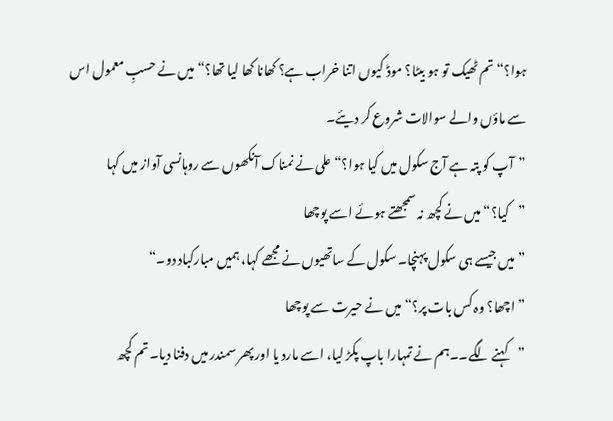ہوا؟“ تم ٹھیک تو ہو بیٹا؟ موڈ کیوں اتنا خراب ہے؟ کھانا کھا لیا تھا؟“ میں نے حسبِ معمول اس سے ماؤں والے سوالات شروع کر دیئے۔
”آپ کو پتہ ہے آج سکول میں کیا ہوا؟“ علی نے نمناک آنکھوں سے روہانسی آواز میں کہا
”کیا؟“ میں نے کچھ نہ سمجھتے ہوئے اسے پوچھا
”میں جیسے ہی سکول پہنچا۔ سکول کے ساتھیوں نے مجھے کہا، ہمیں مبارکباد دو۔“
”اچھا؟ وہ کس بات پر؟“ میں نے حیرت سے پوچھا
”کہنے لگے۔۔ہم نے تمہارا باپ پکڑ لیا، اسے مارد یا اور پھر سمندر میں دفنا دیا۔ تم کچھ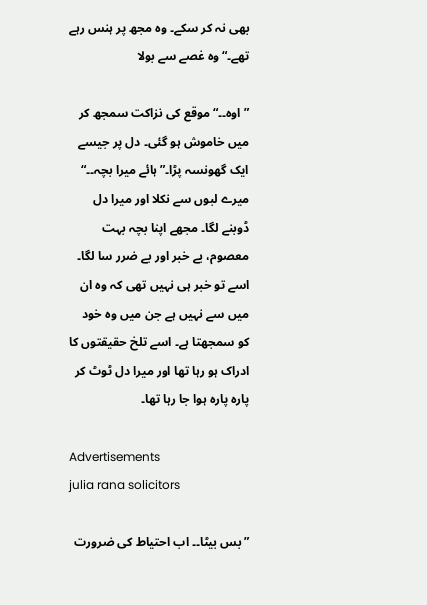بھی نہ کر سکے۔ وہ مجھ پر ہنس رہے تھے۔“ وہ غصے سے بولا

”اوہ۔۔“ موقع کی نزاکت سمجھ کر میں خاموش ہو گئی۔ دل پر جیسے ایک گھونسہ پڑا۔”ہائے میرا بچہ۔۔“ میرے لبوں سے نکلا اور میرا دل ڈوبنے لگا۔ مجھے اپنا بچہ بہت معصوم، بے خبر اور بے ضرر سا لگا۔ اسے تو خبر ہی نہیں تھی کہ وہ ان میں سے نہیں ہے جن میں وہ خود کو سمجھتا ہے۔ اسے تلخ حقیقتوں کا ادراک ہو رہا تھا اور میرا دل ٹوٹ کر پارہ پارہ ہوا جا رہا تھا۔

Advertisements
julia rana solicitors

”بس بیٹا۔۔ اب احتیاط کی ضرورت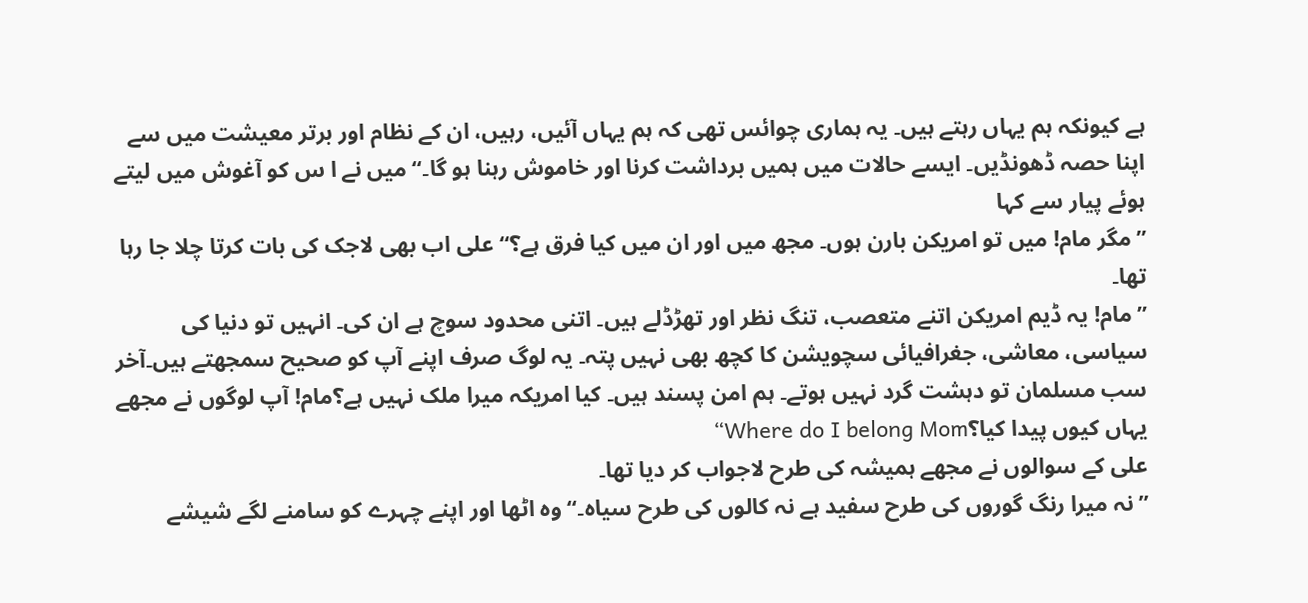ہے کیونکہ ہم یہاں رہتے ہیں۔ یہ ہماری چوائس تھی کہ ہم یہاں آئیں، رہیں، ان کے نظام اور برتر معیشت میں سے اپنا حصہ ڈھونڈیں۔ ایسے حالات میں ہمیں برداشت کرنا اور خاموش رہنا ہو گا۔“ میں نے ا س کو آغوش میں لیتے ہوئے پیار سے کہا
”مگر مام! میں تو امریکن بارن ہوں۔ مجھ میں اور ان میں کیا فرق ہے؟“ علی اب بھی لاجک کی بات کرتا چلا جا رہا تھا۔
”مام! یہ ڈیم امریکن اتنے متعصب، تنگ نظر اور تھڑڈلے ہیں۔ اتنی محدود سوچ ہے ان کی۔ انہیں تو دنیا کی سیاسی، معاشی، جغرافیائی سچویشن کا کچھ بھی نہیں پتہ۔ یہ لوگ صرف اپنے آپ کو صحیح سمجھتے ہیں۔آخر سب مسلمان تو دہشت گرد نہیں ہوتے۔ ہم امن پسند ہیں۔ کیا امریکہ میرا ملک نہیں ہے؟مام! آپ لوگوں نے مجھے یہاں کیوں پیدا کیا؟Where do I belong Mom“
علی کے سوالوں نے مجھے ہمیشہ کی طرح لاجواب کر دیا تھا۔
”نہ میرا رنگ گوروں کی طرح سفید ہے نہ کالوں کی طرح سیاہ۔“ وہ اٹھا اور اپنے چہرے کو سامنے لگے شیشے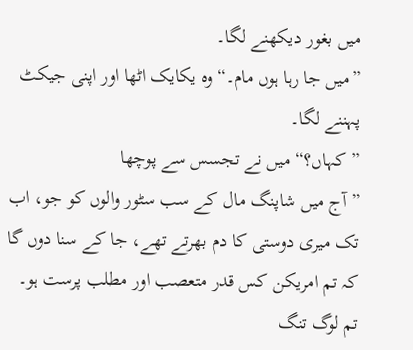میں بغور دیکھنے لگا۔
”میں جا رہا ہوں مام۔“ وہ یکایک اٹھا اور اپنی جیکٹ پہننے لگا۔
”کہاں؟“ میں نے تجسس سے پوچھا
”آج میں شاپنگ مال کے سب سٹور والوں کو جو، اب تک میری دوستی کا دم بھرتے تھے، جا کے سنا دوں گا کہ تم امریکن کس قدر متعصب اور مطلب پرست ہو۔ تم لوگ تنگ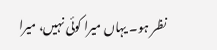نظر ہو۔ یہاں میرا کوئی نہیں، میرا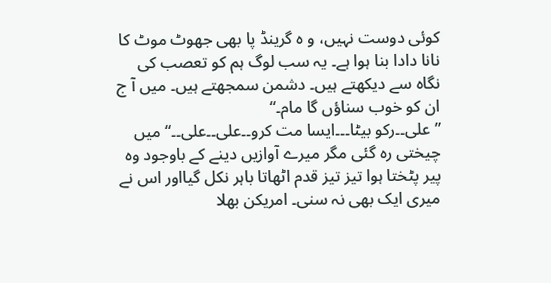کوئی دوست نہیں، و ہ گرینڈ پا بھی جھوٹ موٹ کا نانا دادا بنا ہوا ہے۔ یہ سب لوگ ہم کو تعصب کی نگاہ سے دیکھتے ہیں۔ دشمن سمجھتے ہیں۔ میں آ ج ان کو خوب سناؤں گا مام۔“
”علی۔۔رکو بیٹا۔۔۔ایسا مت کرو۔۔علی۔۔علی۔۔“ میں چیختی رہ گئی مگر میرے آوازیں دینے کے باوجود وہ پیر پٹختا ہوا تیز تیز قدم اٹھاتا باہر نکل گیااور اس نے میری ایک بھی نہ سنی۔ امریکن بھلا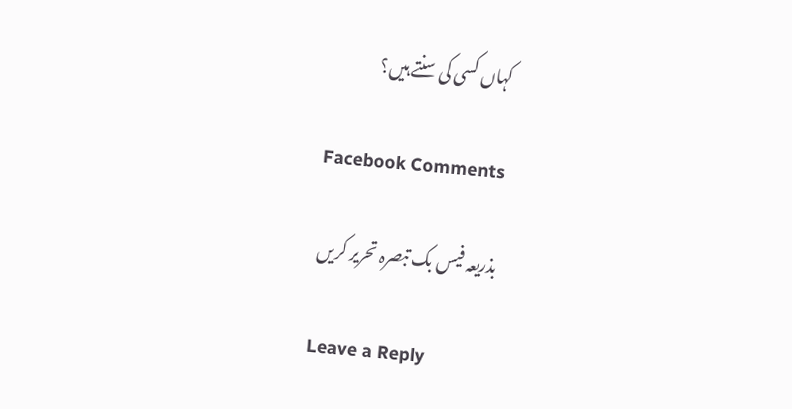کہاں کسی کی سنتے ہیں؟

Facebook Comments

بذریعہ فیس بک تبصرہ تحریر کریں

Leave a Reply